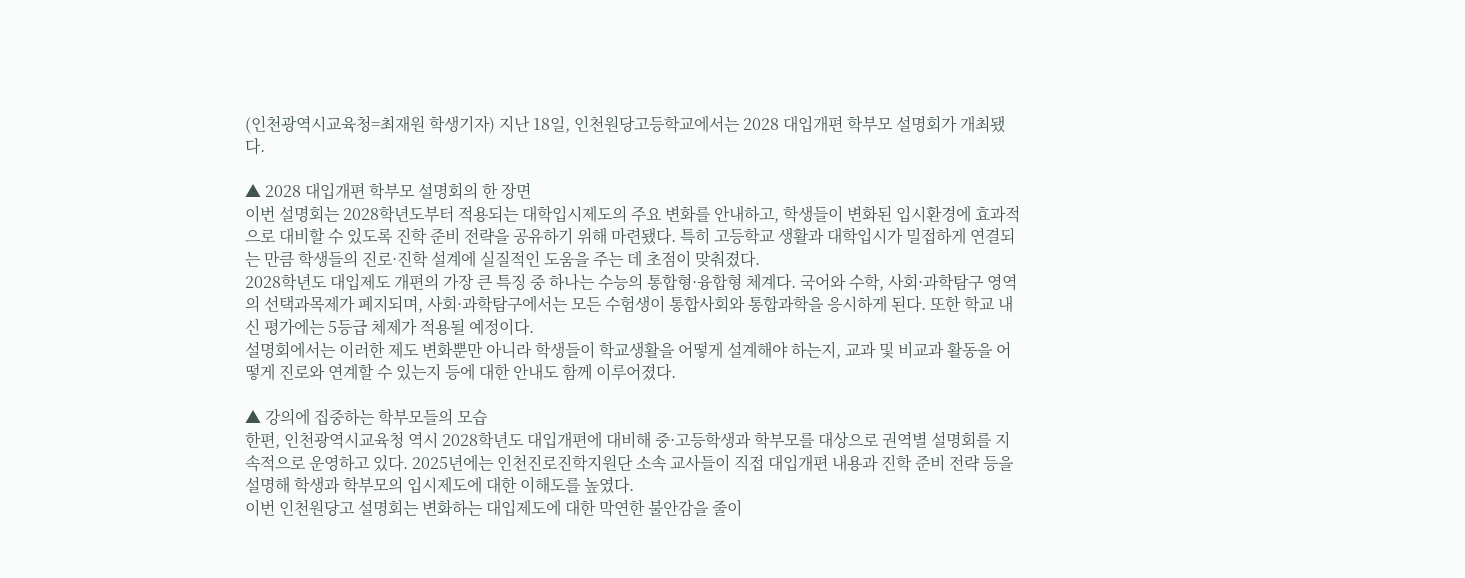(인천광역시교육청=최재원 학생기자) 지난 18일, 인천원당고등학교에서는 2028 대입개편 학부모 설명회가 개최됐다.

▲ 2028 대입개편 학부모 설명회의 한 장면
이번 설명회는 2028학년도부터 적용되는 대학입시제도의 주요 변화를 안내하고, 학생들이 변화된 입시환경에 효과적으로 대비할 수 있도록 진학 준비 전략을 공유하기 위해 마련됐다. 특히 고등학교 생활과 대학입시가 밀접하게 연결되는 만큼 학생들의 진로·진학 설계에 실질적인 도움을 주는 데 초점이 맞춰졌다.
2028학년도 대입제도 개편의 가장 큰 특징 중 하나는 수능의 통합형·융합형 체계다. 국어와 수학, 사회·과학탐구 영역의 선택과목제가 폐지되며, 사회·과학탐구에서는 모든 수험생이 통합사회와 통합과학을 응시하게 된다. 또한 학교 내신 평가에는 5등급 체제가 적용될 예정이다.
설명회에서는 이러한 제도 변화뿐만 아니라 학생들이 학교생활을 어떻게 설계해야 하는지, 교과 및 비교과 활동을 어떻게 진로와 연계할 수 있는지 등에 대한 안내도 함께 이루어졌다.

▲ 강의에 집중하는 학부모들의 모습
한편, 인천광역시교육청 역시 2028학년도 대입개편에 대비해 중·고등학생과 학부모를 대상으로 권역별 설명회를 지속적으로 운영하고 있다. 2025년에는 인천진로진학지원단 소속 교사들이 직접 대입개편 내용과 진학 준비 전략 등을 설명해 학생과 학부모의 입시제도에 대한 이해도를 높였다.
이번 인천원당고 설명회는 변화하는 대입제도에 대한 막연한 불안감을 줄이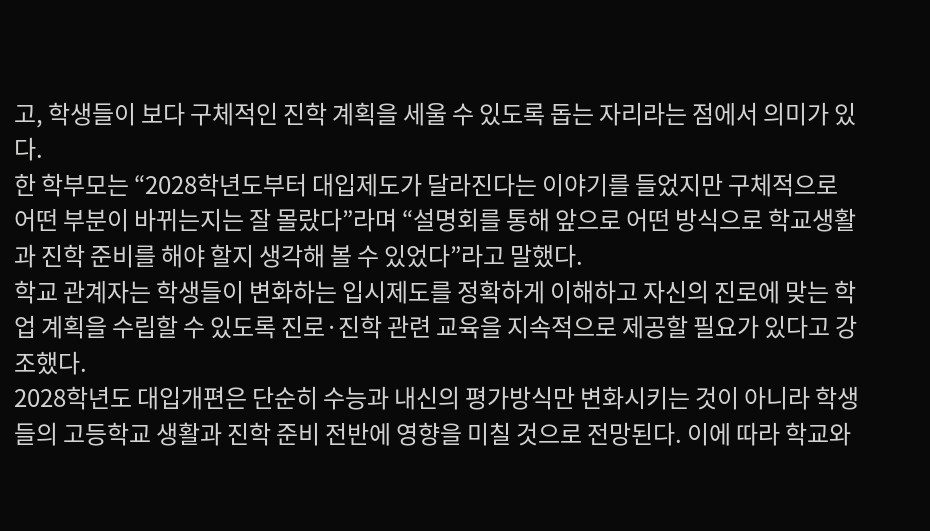고, 학생들이 보다 구체적인 진학 계획을 세울 수 있도록 돕는 자리라는 점에서 의미가 있다.
한 학부모는 “2028학년도부터 대입제도가 달라진다는 이야기를 들었지만 구체적으로 어떤 부분이 바뀌는지는 잘 몰랐다”라며 “설명회를 통해 앞으로 어떤 방식으로 학교생활과 진학 준비를 해야 할지 생각해 볼 수 있었다”라고 말했다.
학교 관계자는 학생들이 변화하는 입시제도를 정확하게 이해하고 자신의 진로에 맞는 학업 계획을 수립할 수 있도록 진로·진학 관련 교육을 지속적으로 제공할 필요가 있다고 강조했다.
2028학년도 대입개편은 단순히 수능과 내신의 평가방식만 변화시키는 것이 아니라 학생들의 고등학교 생활과 진학 준비 전반에 영향을 미칠 것으로 전망된다. 이에 따라 학교와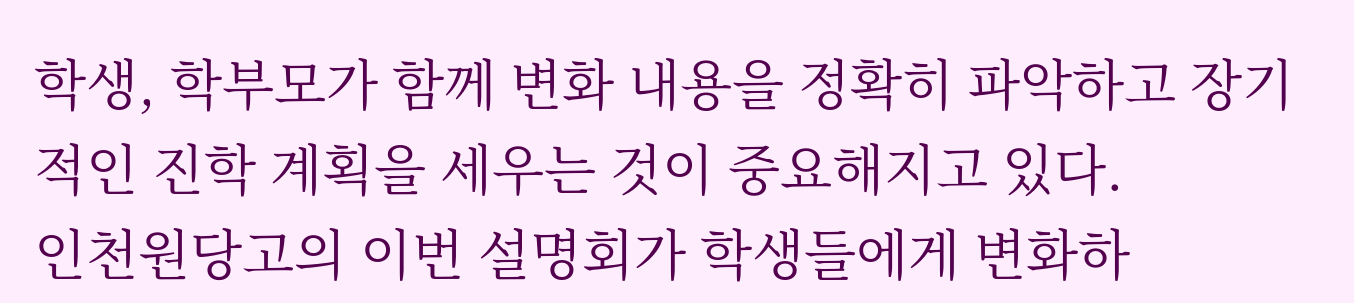학생, 학부모가 함께 변화 내용을 정확히 파악하고 장기적인 진학 계획을 세우는 것이 중요해지고 있다.
인천원당고의 이번 설명회가 학생들에게 변화하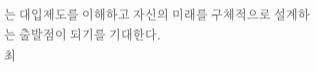는 대입제도를 이해하고 자신의 미래를 구체적으로 설계하는 출발점이 되기를 기대한다.
최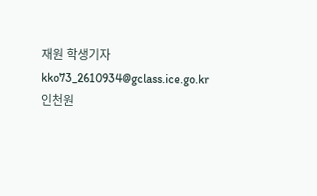재원 학생기자 kko73_2610934@gclass.ice.go.kr
인천원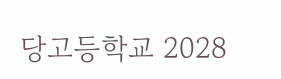당고등학교 2028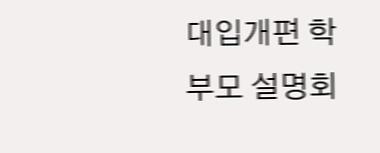대입개편 학부모 설명회